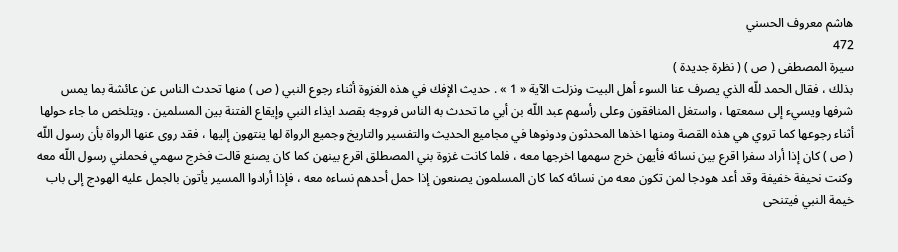هاشم معروف الحسني
472
سيرة المصطفى ( ص ) ( نظرة جديدة )
بذلك ، فقال الحمد للّه الذي يصرف عنا السوء أهل البيت ونزلت الآية « 1 » . حديث الإفك في هذه الغزوة أثناء رجوع النبي ( ص ) منها تحدث الناس عن عائشة بما يمس شرفها ويسيء إلى سمعتها ، واستغل المنافقون وعلى رأسهم عبد اللّه بن أبي ما تحدث به الناس فروجه بقصد ايذاء النبي وإيقاع الفتنة بين المسلمين . ويتلخص ما جاء حولها أثناء رجوعها كما تروي هي هذه القصة ومنها اخذها المحدثون ودونوها في مجاميع الحديث والتفسير والتاريخ وجميع الرواة لها ينتهون إليها ، فقد روى عنها الرواة بأن رسول اللّه ( ص ) كان إذا أراد سفرا اقرع بين نسائه فأيهن خرج سهمها اخرجها معه ، فلما كانت غزوة بني المصطلق اقرع بينهن كما كان يصنع قالت فخرج سهمي فحملني رسول اللّه معه وكنت نحيفة خفيفة وقد أعد هودجا لمن تكون معه من نسائه كما كان المسلمون يصنعون إذا حمل أحدهم نساءه معه ، فإذا أرادوا المسير يأتون بالجمل عليه الهودج إلى باب خيمة النبي فيتنحى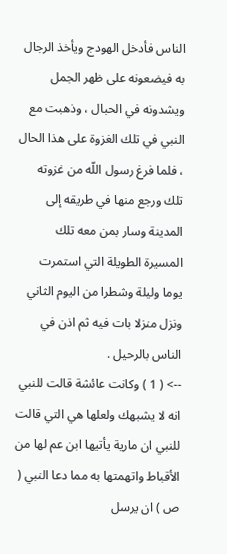الناس فأدخل الهودج ويأخذ الرجال به فيضعونه على ظهر الجمل ويشدونه في الحبال ، وذهبت مع النبي في تلك الغزوة على هذا الحال ، فلما فرغ رسول اللّه من غزوته تلك ورجع منها في طريقه إلى المدينة وسار بمن معه تلك المسيرة الطويلة التي استمرت يوما وليلة وشطرا من اليوم الثاني ونزل منزلا بات فيه ثم اذن في الناس بالرحيل .
--> ( 1 ) وكانت عائشة قالت للنبي انه لا يشبهك ولعلها هي التي قالت للنبي ان مارية يأتيها ابن عم لها من الأقباط واتهمتها به مما دعا النبي ( ص ) ان يرسل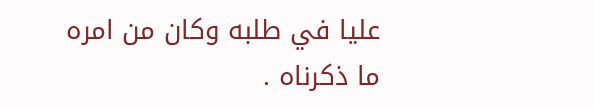عليا في طلبه وكان من امره ما ذكرناه .